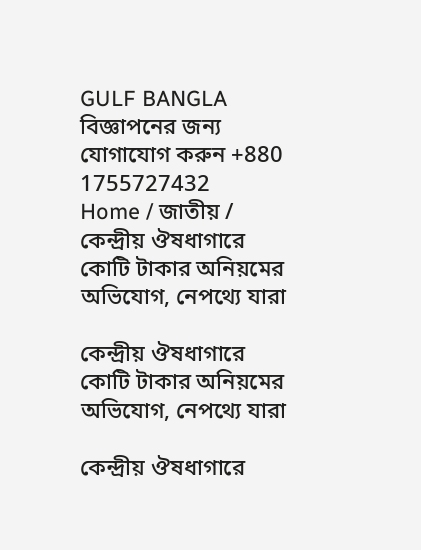GULF BANGLA বিজ্ঞাপনের জন্য যোগাযোগ করুন +880 1755727432
Home / জাতীয় / কেন্দ্রীয় ঔষধাগারে কোটি টাকার অনিয়মের অভিযোগ, নেপথ্যে যারা

কেন্দ্রীয় ঔষধাগারে কোটি টাকার অনিয়মের অভিযোগ, নেপথ্যে যারা

কেন্দ্রীয় ঔষধাগারে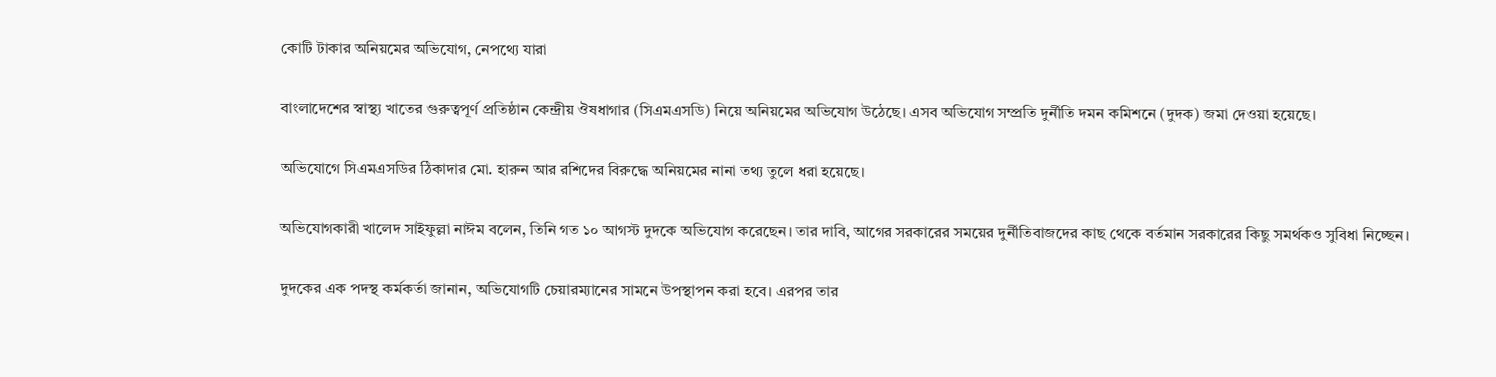কোটি টাকার অনিয়মের অভিযোগ, নেপথ্যে যারা

বাংলাদেশের স্বাস্থ্য খাতের গুরুত্বপূর্ণ প্রতিষ্ঠান কেন্দ্রীয় ঔষধাগার (সিএমএসডি) নিয়ে অনিয়মের অভিযোগ উঠেছে। এসব অভিযোগ সম্প্রতি দুর্নীতি দমন কমিশনে (দুদক) জমা দেওয়া হয়েছে।

অভিযোগে সিএমএসডির ঠিকাদার মো. হারুন আর রশিদের বিরুদ্ধে অনিয়মের নানা তথ্য তুলে ধরা হয়েছে।

অভিযোগকারী খালেদ সাইফুল্লা নাঈম বলেন, তিনি গত ১০ আগস্ট দুদকে অভিযোগ করেছেন। তার দাবি, আগের সরকারের সময়ের দুর্নীতিবাজদের কাছ থেকে বর্তমান সরকারের কিছু সমর্থকও সুবিধা নিচ্ছেন।

দুদকের এক পদস্থ কর্মকর্তা জানান, অভিযোগটি চেয়ারম্যানের সামনে উপস্থাপন করা হবে। এরপর তার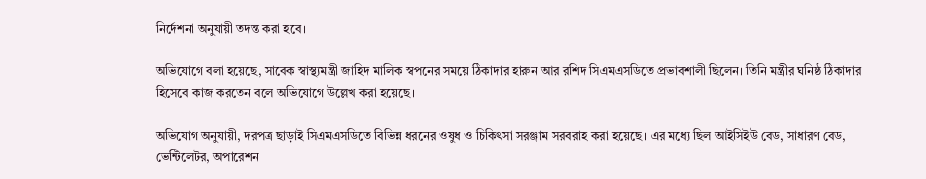নির্দেশনা অনুযায়ী তদন্ত করা হবে।

অভিযোগে বলা হয়েছে, সাবেক স্বাস্থ্যমন্ত্রী জাহিদ মালিক স্বপনের সময়ে ঠিকাদার হারুন আর রশিদ সিএমএসডিতে প্রভাবশালী ছিলেন। তিনি মন্ত্রীর ঘনিষ্ঠ ঠিকাদার হিসেবে কাজ করতেন বলে অভিযোগে উল্লেখ করা হয়েছে।

অভিযোগ অনুযায়ী, দরপত্র ছাড়াই সিএমএসডিতে বিভিন্ন ধরনের ওষুধ ও চিকিৎসা সরঞ্জাম সরবরাহ করা হয়েছে। এর মধ্যে ছিল আইসিইউ বেড, সাধারণ বেড, ভেন্টিলেটর, অপারেশন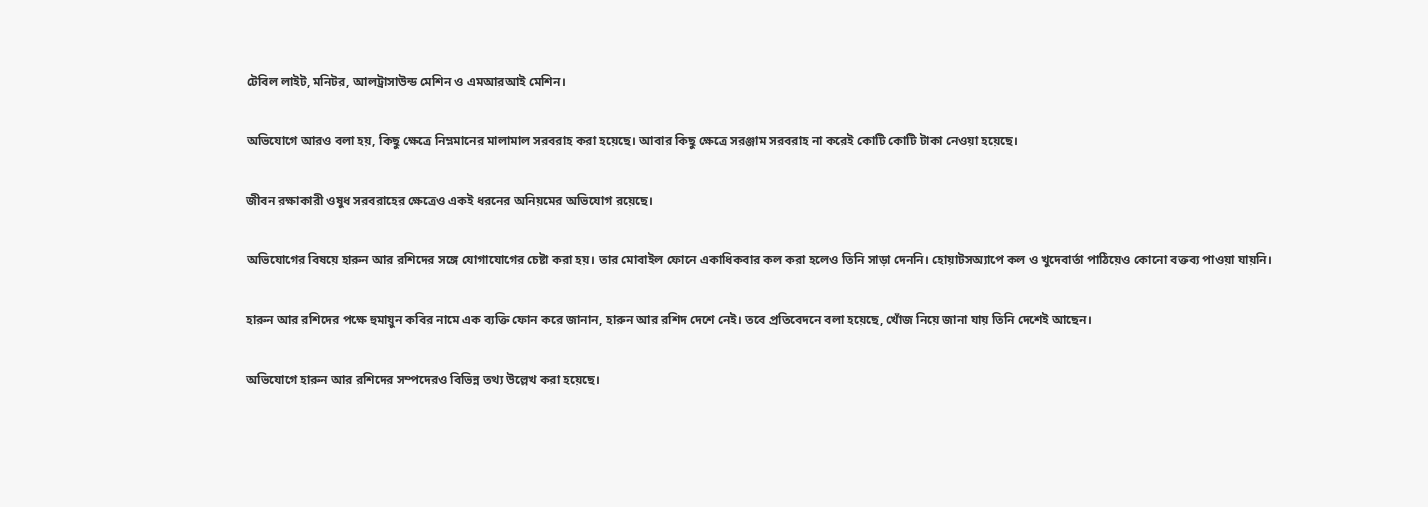টেবিল লাইট, মনিটর, আলট্রাসাউন্ড মেশিন ও এমআরআই মেশিন।

অভিযোগে আরও বলা হয়, কিছু ক্ষেত্রে নিম্নমানের মালামাল সরবরাহ করা হয়েছে। আবার কিছু ক্ষেত্রে সরঞ্জাম সরবরাহ না করেই কোটি কোটি টাকা নেওয়া হয়েছে।

জীবন রক্ষাকারী ওষুধ সরবরাহের ক্ষেত্রেও একই ধরনের অনিয়মের অভিযোগ রয়েছে।

অভিযোগের বিষয়ে হারুন আর রশিদের সঙ্গে যোগাযোগের চেষ্টা করা হয়। তার মোবাইল ফোনে একাধিকবার কল করা হলেও তিনি সাড়া দেননি। হোয়াটসঅ্যাপে কল ও খুদেবার্তা পাঠিয়েও কোনো বক্তব্য পাওয়া যায়নি।

হারুন আর রশিদের পক্ষে হুমায়ুন কবির নামে এক ব্যক্তি ফোন করে জানান, হারুন আর রশিদ দেশে নেই। তবে প্রতিবেদনে বলা হয়েছে, খোঁজ নিয়ে জানা যায় তিনি দেশেই আছেন।

অভিযোগে হারুন আর রশিদের সম্পদেরও বিভিন্ন তথ্য উল্লেখ করা হয়েছে।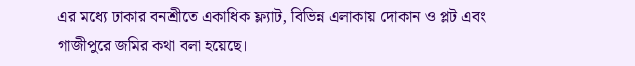এর মধ্যে ঢাকার বনশ্রীতে একাধিক ফ্ল্যাট, বিভিন্ন এলাকায় দোকান ও প্লট এবং গাজীপুরে জমির কথা বলা হয়েছে।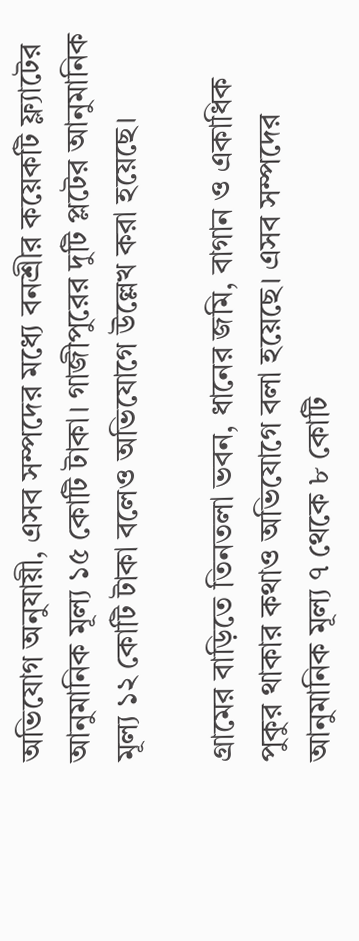অভিযোগ অনুযায়ী, এসব সম্পদের মধ্যে বনশ্রীর কয়েকটি ফ্ল্যাটের আনুমানিক মূল্য ১৫ কোটি টাকা। গাজীপুরের দুটি প্লটের আনুমানিক মূল্য ১২ কোটি টাকা বলেও অভিযোগে উল্লেখ করা হয়েছে।

গ্রামের বাড়িতে তিনতলা ভবন, ধানের জমি, বাগান ও একাধিক পুকুর থাকার কথাও অভিযোগে বলা হয়েছে। এসব সম্পদের আনুমানিক মূল্য ৭ থেকে ৮ কোটি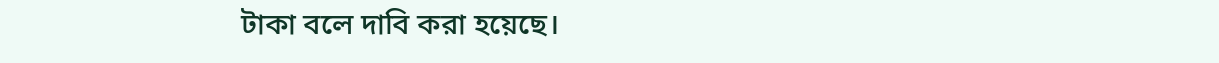টাকা বলে দাবি করা হয়েছে।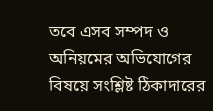তবে এসব সম্পদ ও অনিয়মের অভিযোগের বিষয়ে সংশ্লিষ্ট ঠিকাদারের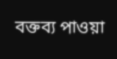বক্তব্য পাওয়া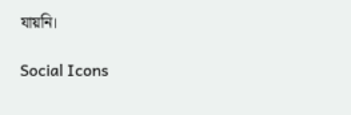যায়নি।

Social Icons